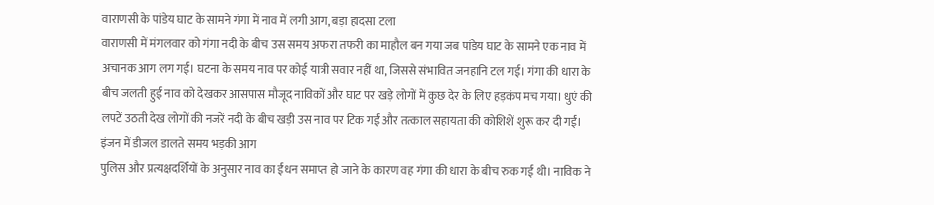वाराणसी के पांडेय घाट के सामने गंगा में नाव में लगी आग, बड़ा हादसा टला
वाराणसी में मंगलवार को गंगा नदी के बीच उस समय अफरा तफरी का माहौल बन गया जब पांडेय घाट के सामने एक नाव में अचानक आग लग गई। घटना के समय नाव पर कोई यात्री सवार नहीं था, जिससे संभावित जनहानि टल गई। गंगा की धारा के बीच जलती हुई नाव को देखकर आसपास मौजूद नाविकों और घाट पर खड़े लोगों में कुछ देर के लिए हड़कंप मच गया। धुएं की लपटें उठती देख लोगों की नजरें नदी के बीच खड़ी उस नाव पर टिक गईं और तत्काल सहायता की कोशिशें शुरू कर दी गईं।
इंजन में डीजल डालते समय भड़की आग
पुलिस और प्रत्यक्षदर्शियों के अनुसार नाव का ईंधन समाप्त हो जाने के कारण वह गंगा की धारा के बीच रुक गई थी। नाविक ने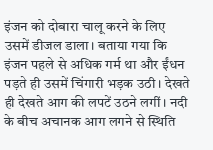इंजन को दोबारा चालू करने के लिए उसमें डीजल डाला। बताया गया कि इंजन पहले से अधिक गर्म था और ईंधन पड़ते ही उसमें चिंगारी भड़क उठी। देखते ही देखते आग की लपटें उठने लगीं। नदी के बीच अचानक आग लगने से स्थिति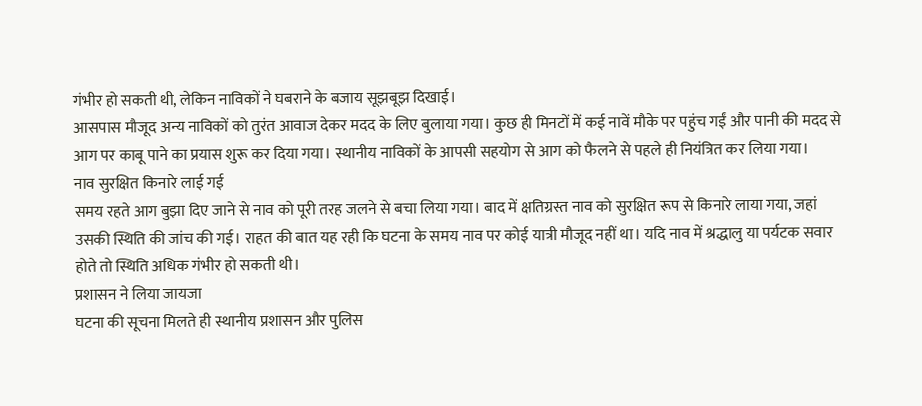गंभीर हो सकती थी, लेकिन नाविकों ने घबराने के बजाय सूझबूझ दिखाई।
आसपास मौजूद अन्य नाविकों को तुरंत आवाज देकर मदद के लिए बुलाया गया। कुछ ही मिनटों में कई नावें मौके पर पहुंच गईं और पानी की मदद से आग पर काबू पाने का प्रयास शुरू कर दिया गया। स्थानीय नाविकों के आपसी सहयोग से आग को फैलने से पहले ही नियंत्रित कर लिया गया।
नाव सुरक्षित किनारे लाई गई
समय रहते आग बुझा दिए जाने से नाव को पूरी तरह जलने से बचा लिया गया। बाद में क्षतिग्रस्त नाव को सुरक्षित रूप से किनारे लाया गया, जहां उसकी स्थिति की जांच की गई। राहत की बात यह रही कि घटना के समय नाव पर कोई यात्री मौजूद नहीं था। यदि नाव में श्रद्धालु या पर्यटक सवार होते तो स्थिति अधिक गंभीर हो सकती थी।
प्रशासन ने लिया जायजा
घटना की सूचना मिलते ही स्थानीय प्रशासन और पुलिस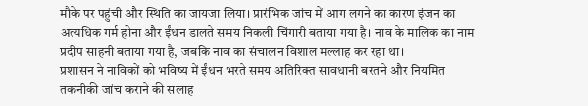मौके पर पहुंची और स्थिति का जायजा लिया। प्रारंभिक जांच में आग लगने का कारण इंजन का अत्यधिक गर्म होना और ईंधन डालते समय निकली चिंगारी बताया गया है। नाव के मालिक का नाम प्रदीप साहनी बताया गया है, जबकि नाव का संचालन विशाल मल्लाह कर रहा था।
प्रशासन ने नाविकों को भविष्य में ईंधन भरते समय अतिरिक्त सावधानी बरतने और नियमित तकनीकी जांच कराने की सलाह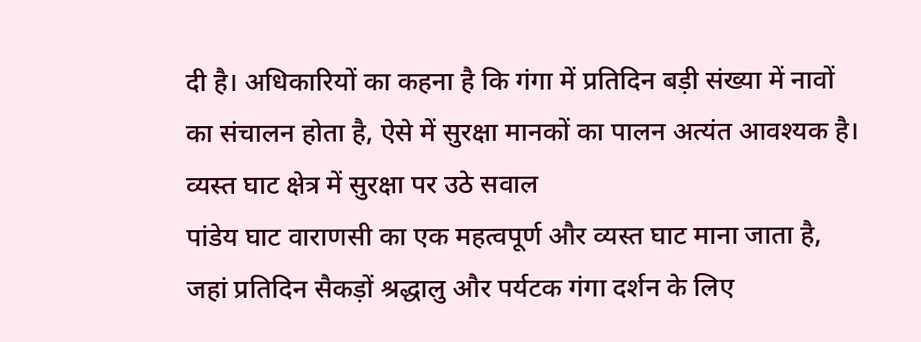दी है। अधिकारियों का कहना है कि गंगा में प्रतिदिन बड़ी संख्या में नावों का संचालन होता है, ऐसे में सुरक्षा मानकों का पालन अत्यंत आवश्यक है।
व्यस्त घाट क्षेत्र में सुरक्षा पर उठे सवाल
पांडेय घाट वाराणसी का एक महत्वपूर्ण और व्यस्त घाट माना जाता है, जहां प्रतिदिन सैकड़ों श्रद्धालु और पर्यटक गंगा दर्शन के लिए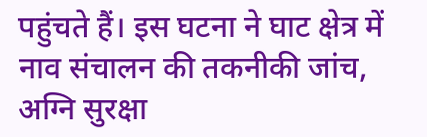पहुंचते हैं। इस घटना ने घाट क्षेत्र में नाव संचालन की तकनीकी जांच, अग्नि सुरक्षा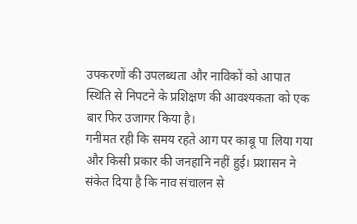उपकरणों की उपलब्धता और नाविकों को आपात स्थिति से निपटने के प्रशिक्षण की आवश्यकता को एक बार फिर उजागर किया है।
गनीमत रही कि समय रहते आग पर काबू पा लिया गया और किसी प्रकार की जनहानि नहीं हुई। प्रशासन ने संकेत दिया है कि नाव संचालन से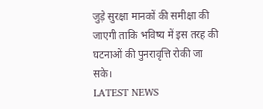जुड़े सुरक्षा मानकों की समीक्षा की जाएगी ताकि भविष्य में इस तरह की घटनाओं की पुनरावृत्ति रोकी जा सके।
LATEST NEWS